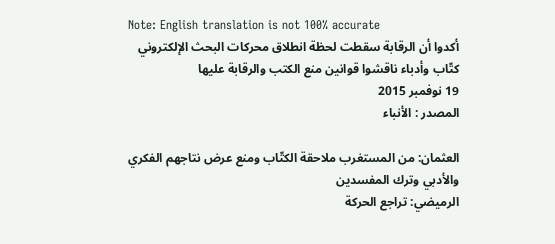Note: English translation is not 100% accurate
أكدوا أن الرقابة سقطت لحظة انطلاق محركات البحث الإلكتروني
كتّاب وأدباء ناقشوا قوانين منع الكتب والرقابة عليها
19 نوفمبر 2015
المصدر : الأنباء

العثمان: من المستغرب ملاحقة الكتّاب ومنع عرض نتاجهم الفكري والأدبي وترك المفسدين
الرميضي: تراجع الحركة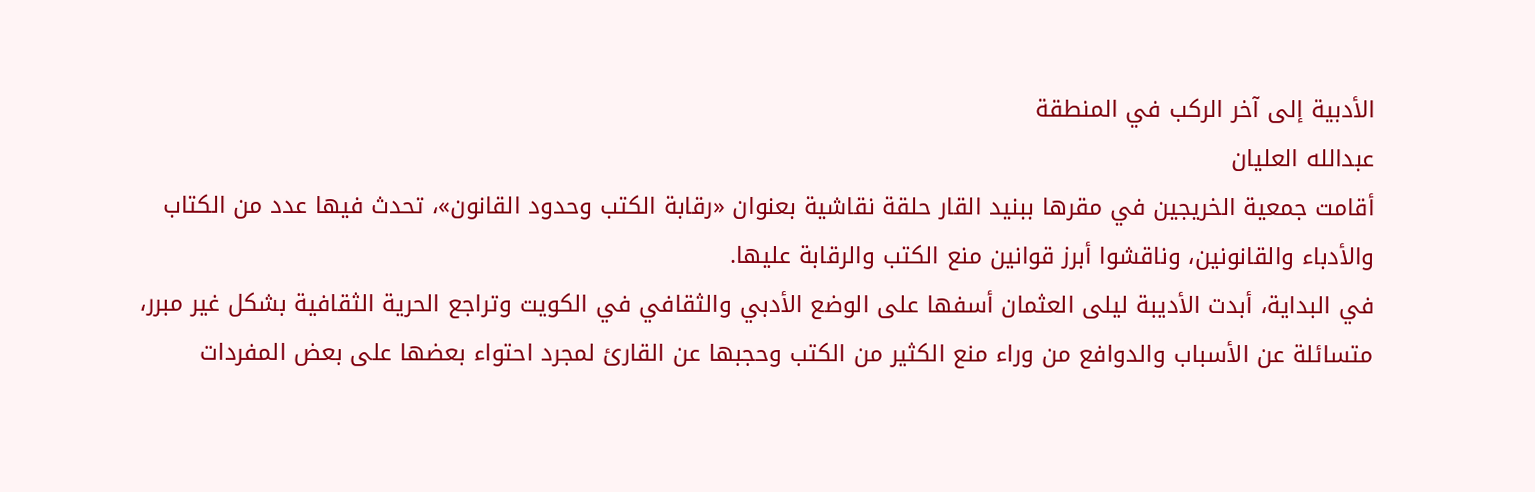الأدبية إلى آخر الركب في المنطقة
عبدالله العليان
أقامت جمعية الخريجين في مقرها ببنيد القار حلقة نقاشية بعنوان «رقابة الكتب وحدود القانون»، تحدث فيها عدد من الكتاب والأدباء والقانونين، وناقشوا أبرز قوانين منع الكتب والرقابة عليها.
في البداية، أبدت الأديبة ليلى العثمان أسفها على الوضع الأدبي والثقافي في الكويت وتراجع الحرية الثقافية بشكل غير مبرر، متسائلة عن الأسباب والدوافع من وراء منع الكثير من الكتب وحجبها عن القارئ لمجرد احتواء بعضها على بعض المفردات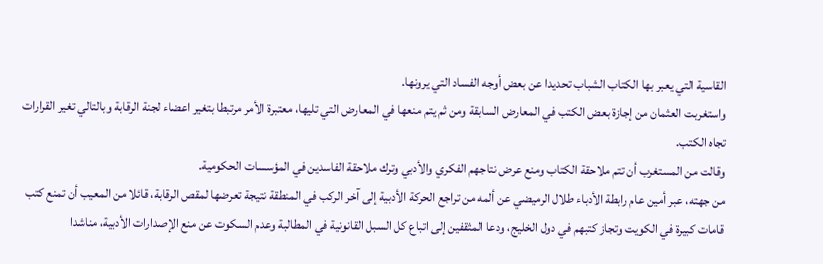القاسية التي يعبر بها الكتاب الشباب تحديدا عن بعض أوجه الفساد التي يرونها.
واستغربت العثمان من إجازة بعض الكتب في المعارض السابقة ومن ثم يتم منعها في المعارض التي تليها، معتبرة الأمر مرتبطا بتغير اعضاء لجنة الرقابة وبالتالي تغير القرارات تجاه الكتب.
وقالت من المستغرب أن تتم ملاحقة الكتاب ومنع عرض نتاجهم الفكري والأدبي وترك ملاحقة الفاسدين في المؤسسات الحكومية.
من جهته، عبر أمين عام رابطة الأدباء طلال الرميضي عن ألمه من تراجع الحركة الأدبية إلى آخر الركب في المنطقة نتيجة تعرضها لمقص الرقابة، قائلا من المعيب أن تمنع كتب قامات كبيرة في الكويت وتجاز كتبهم في دول الخليج، ودعا المثقفين إلى اتباع كل السبل القانونية في المطالبة وعدم السكوت عن منع الإصدارات الأدبية، مناشدا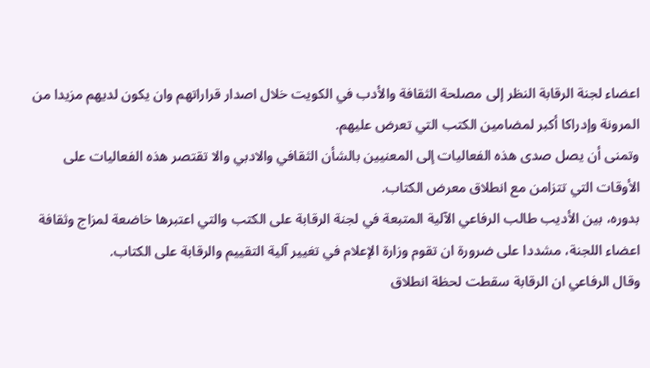اعضاء لجنة الرقابة النظر إلى مصلحة الثقافة والأدب في الكويت خلال اصدار قراراتهم وان يكون لديهم مزيدا من المرونة وإدراكا أكبر لمضامين الكتب التي تعرض عليهم.
وتمنى أن يصل صدى هذه الفعاليات إلى المعنيين بالشأن الثقافي والادبي والا تقتصر هذه الفعاليات على الأوقات التي تتزامن مع انطلاق معرض الكتاب.
بدوره، بين الأديب طالب الرفاعي الآلية المتبعة في لجنة الرقابة على الكتب والتي اعتبرها خاضعة لمزاج وثقافة اعضاء اللجنة، مشددا على ضرورة ان تقوم وزارة الإعلام في تغيير آلية التقييم والرقابة على الكتاب.
وقال الرفاعي ان الرقابة سقطت لحظة انطلاق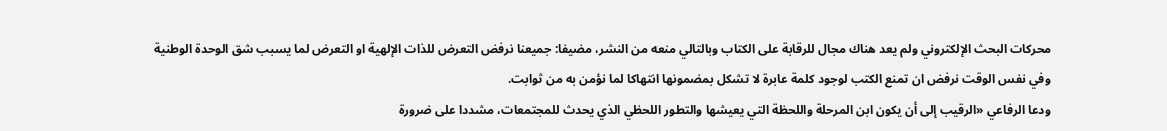محركات البحث الإلكتروني ولم يعد هناك مجال للرقابة على الكتاب وبالتالي منعه من النشر، مضيفا: جميعنا نرفض التعرض للذات الإلهية او التعرض لما يسبب شق الوحدة الوطنية وفي نفس الوقت نرفض ان تمنع الكتب لوجود كلمة عابرة لا تشكل بمضمونها انتهاكا لما نؤمن به من ثوابت.
ودعا الرفاعي «الرقيب إلى أن يكون ابن المرحلة واللحظة التي يعيشها والتطور اللحظي الذي يحدث للمجتمعات، مشددا على ضرورة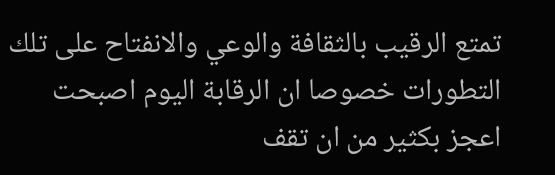تمتع الرقيب بالثقافة والوعي والانفتاح على تلك التطورات خصوصا ان الرقابة اليوم اصبحت اعجز بكثير من ان تقف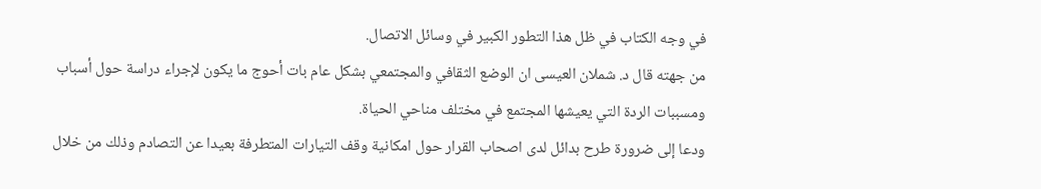في وجه الكتاب في ظل هذا التطور الكبير في وسائل الاتصال.
من جهته قال د. شملان العيسى ان الوضع الثقافي والمجتمعي بشكل عام بات أحوج ما يكون لإجراء دراسة حول أسباب ومسببات الردة التي يعيشها المجتمع في مختلف مناحي الحياة.
ودعا إلى ضرورة طرح بدائل لدى اصحاب القرار حول امكانية وقف التيارات المتطرفة بعيدا عن التصادم وذلك من خلال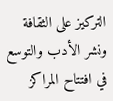التركيز على الثقافة ونشر الأدب والتوسع في افتتاح المراكز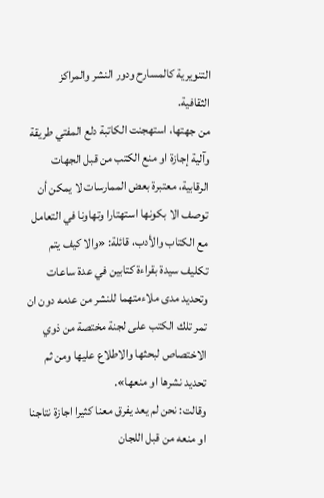التنويرية كالمسارح ودور النشر والمراكز الثقافية.
من جهتها، استهجنت الكاتبة دلع المفتي طريقة وآلية إجازة او منع الكتب من قبل الجهات الرقابية، معتبرة بعض الممارسات لا يمكن أن توصف الا بكونها استهتارا وتهاونا في التعامل مع الكتاب والأدب، قائلة: «والا كيف يتم تكليف سيدة بقراءة كتابين في عدة ساعات وتحديد مدى ملاءمتهما للنشر من عدمه دون ان تمر تلك الكتب على لجنة مختصة من ذوي الاختصاص لبحثها والاطلاع عليها ومن ثم تحديد نشرها او منعها».
وقالت: نحن لم يعد يفرق معنا كثيرا اجازة نتاجنا او منعه من قبل اللجان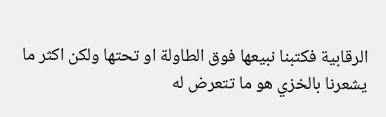الرقابية فكتبنا نبيعها فوق الطاولة او تحتها ولكن اكثر ما يشعرنا بالخزي هو ما تتعرض له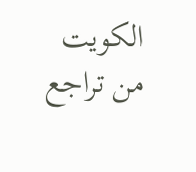الكويت من تراجع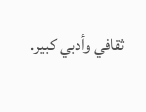ثقافي وأدبي كبير.